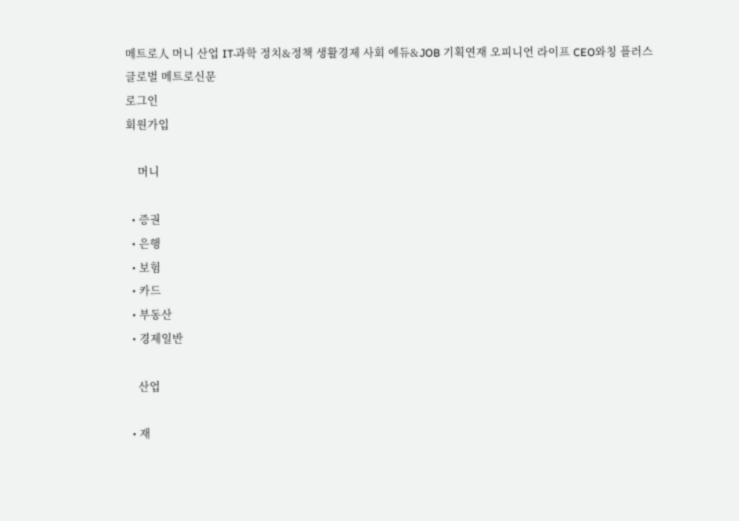메트로人 머니 산업 IT·과학 정치&정책 생활경제 사회 에듀&JOB 기획연재 오피니언 라이프 CEO와칭 플러스
글로벌 메트로신문
로그인
회원가입

    머니

  • 증권
  • 은행
  • 보험
  • 카드
  • 부동산
  • 경제일반

    산업

  • 재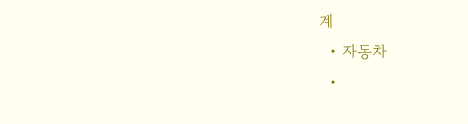계
  • 자동차
  •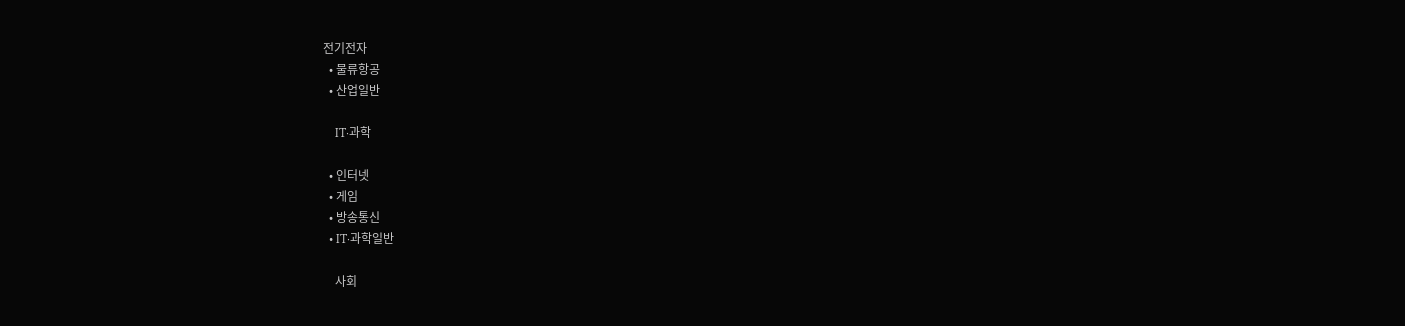전기전자
  • 물류항공
  • 산업일반

    IT·과학

  • 인터넷
  • 게임
  • 방송통신
  • IT·과학일반

    사회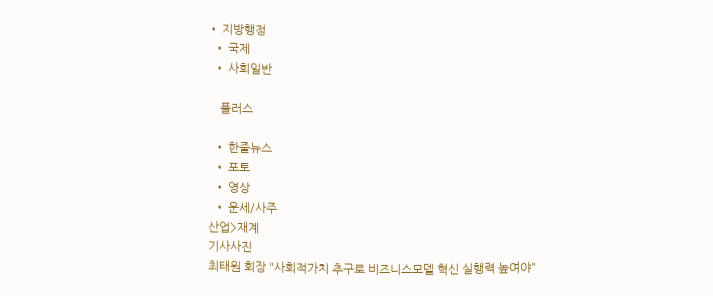• 지방행정
  • 국제
  • 사회일반

    플러스

  • 한줄뉴스
  • 포토
  • 영상
  • 운세/사주
산업>재계
기사사진
최태원 회장 "사회적가치 추구로 비즈니스모델 혁신 실행력 높여야"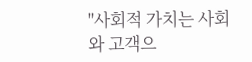"사회적 가치는 사회와 고객으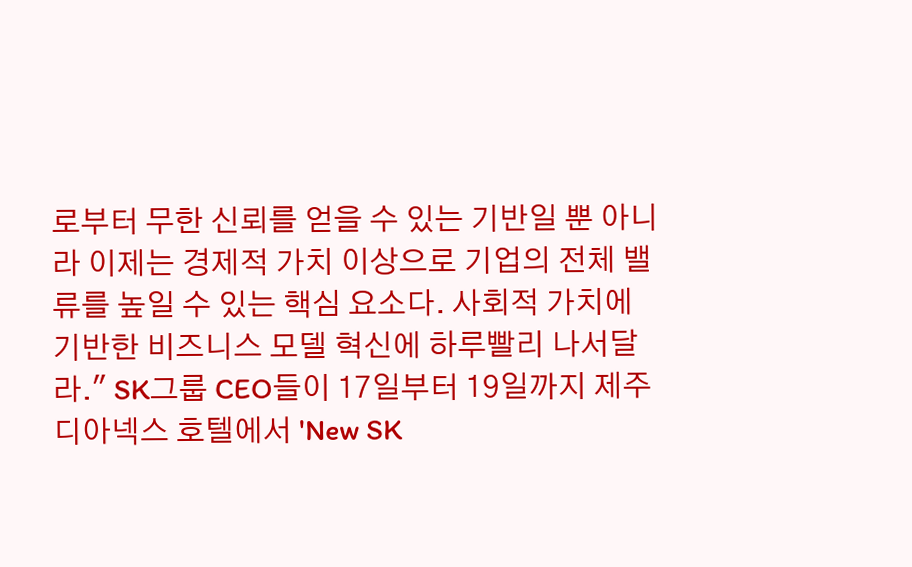로부터 무한 신뢰를 얻을 수 있는 기반일 뿐 아니라 이제는 경제적 가치 이상으로 기업의 전체 밸류를 높일 수 있는 핵심 요소다. 사회적 가치에 기반한 비즈니스 모델 혁신에 하루빨리 나서달라." SK그룹 CEO들이 17일부터 19일까지 제주 디아넥스 호텔에서 'New SK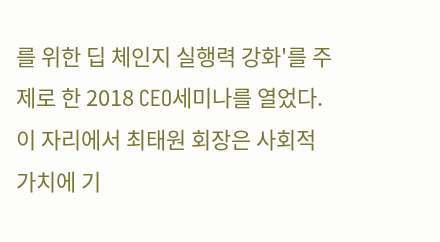를 위한 딥 체인지 실행력 강화'를 주제로 한 2018 CEO세미나를 열었다. 이 자리에서 최태원 회장은 사회적 가치에 기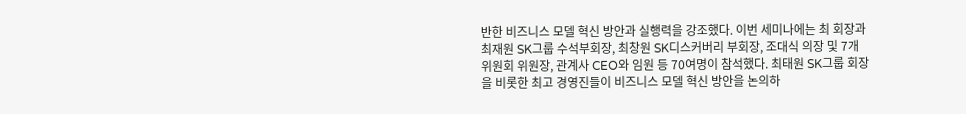반한 비즈니스 모델 혁신 방안과 실행력을 강조했다. 이번 세미나에는 최 회장과 최재원 SK그룹 수석부회장, 최창원 SK디스커버리 부회장, 조대식 의장 및 7개 위원회 위원장, 관계사 CEO와 임원 등 70여명이 참석했다. 최태원 SK그룹 회장을 비롯한 최고 경영진들이 비즈니스 모델 혁신 방안을 논의하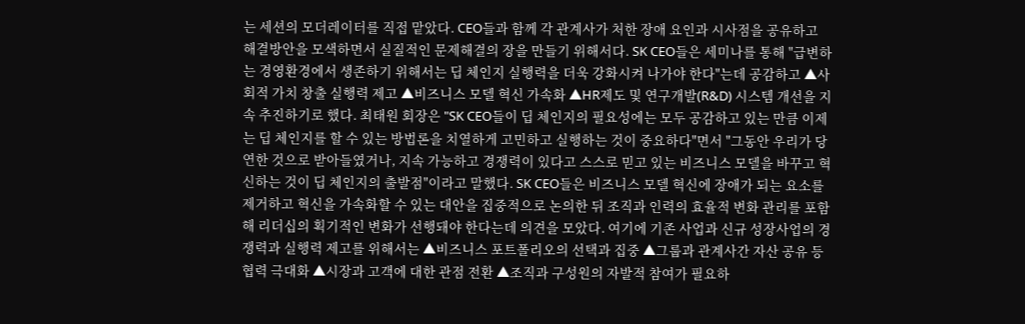는 세션의 모더레이터를 직접 맡았다. CEO들과 함께 각 관계사가 처한 장애 요인과 시사점을 공유하고 해결방안을 모색하면서 실질적인 문제해결의 장을 만들기 위해서다. SK CEO들은 세미나를 통해 "급변하는 경영환경에서 생존하기 위해서는 딥 체인지 실행력을 더욱 강화시켜 나가야 한다"는데 공감하고 ▲사회적 가치 창출 실행력 제고 ▲비즈니스 모델 혁신 가속화 ▲HR제도 및 연구개발(R&D) 시스템 개선을 지속 추진하기로 했다. 최태원 회장은 "SK CEO들이 딥 체인지의 필요성에는 모두 공감하고 있는 만큼 이제는 딥 체인지를 할 수 있는 방법론을 치열하게 고민하고 실행하는 것이 중요하다"면서 "그동안 우리가 당연한 것으로 받아들였거나, 지속 가능하고 경쟁력이 있다고 스스로 믿고 있는 비즈니스 모델을 바꾸고 혁신하는 것이 딥 체인지의 출발점"이라고 말했다. SK CEO들은 비즈니스 모델 혁신에 장애가 되는 요소를 제거하고 혁신을 가속화할 수 있는 대안을 집중적으로 논의한 뒤 조직과 인력의 효율적 변화 관리를 포함해 리더십의 획기적인 변화가 선행돼야 한다는데 의견을 모았다. 여기에 기존 사업과 신규 성장사업의 경쟁력과 실행력 제고를 위해서는 ▲비즈니스 포트폴리오의 선택과 집중 ▲그룹과 관계사간 자산 공유 등 협력 극대화 ▲시장과 고객에 대한 관점 전환 ▲조직과 구성원의 자발적 참여가 필요하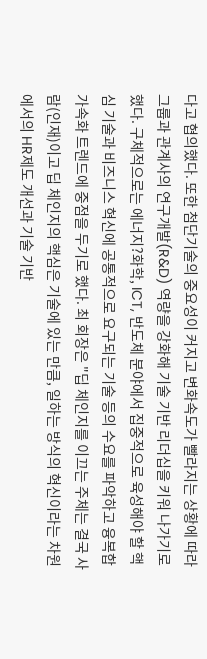다고 협의했다. 또한 첨단기술의 중요성이 커지고 변화속도가 빨라지는 상황에 따라 그룹과 관계사의 연구개발(R&D) 역량을 강화해 기술 기반 리더십을 키워 나가기로 했다. 구체적으로는 에너지?화학, ICT, 반도체 분야에서 집중적으로 육성해야 할 핵심 기술과 비즈니스 혁신에 공통적으로 요구되는 기술 등의 수요를 파악하고 융복합 가속화 트렌드에 중점을 두기로 했다. 최 회장은 "딥 체인지를 이끄는 주체는 결국 사람(인재)이고 딥 체인지의 핵심은 기술에 있는 만큼, 일하는 방식의 혁신이라는 차원에서의 HR제도 개선과 기술 기반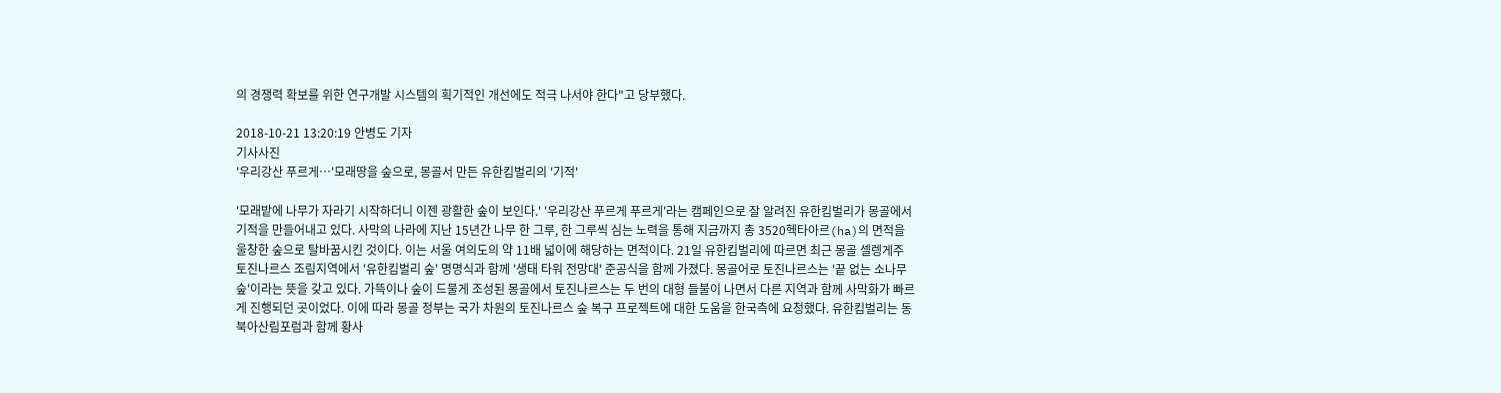의 경쟁력 확보를 위한 연구개발 시스템의 획기적인 개선에도 적극 나서야 한다"고 당부했다.

2018-10-21 13:20:19 안병도 기자
기사사진
'우리강산 푸르게…'모래땅을 숲으로, 몽골서 만든 유한킴벌리의 '기적'

'모래밭에 나무가 자라기 시작하더니 이젠 광활한 숲이 보인다.' '우리강산 푸르게 푸르게'라는 캠페인으로 잘 알려진 유한킴벌리가 몽골에서 기적을 만들어내고 있다. 사막의 나라에 지난 15년간 나무 한 그루, 한 그루씩 심는 노력을 통해 지금까지 총 3520헥타아르(ha)의 면적을 울창한 숲으로 탈바꿈시킨 것이다. 이는 서울 여의도의 약 11배 넓이에 해당하는 면적이다. 21일 유한킴벌리에 따르면 최근 몽골 셀렝게주 토진나르스 조림지역에서 '유한킴벌리 숲' 명명식과 함께 '생태 타워 전망대' 준공식을 함께 가졌다. 몽골어로 토진나르스는 '끝 없는 소나무 숲'이라는 뜻을 갖고 있다. 가뜩이나 숲이 드물게 조성된 몽골에서 토진나르스는 두 번의 대형 들불이 나면서 다른 지역과 함께 사막화가 빠르게 진행되던 곳이었다. 이에 따라 몽골 정부는 국가 차원의 토진나르스 숲 복구 프로젝트에 대한 도움을 한국측에 요청했다. 유한킴벌리는 동북아산림포럼과 함께 황사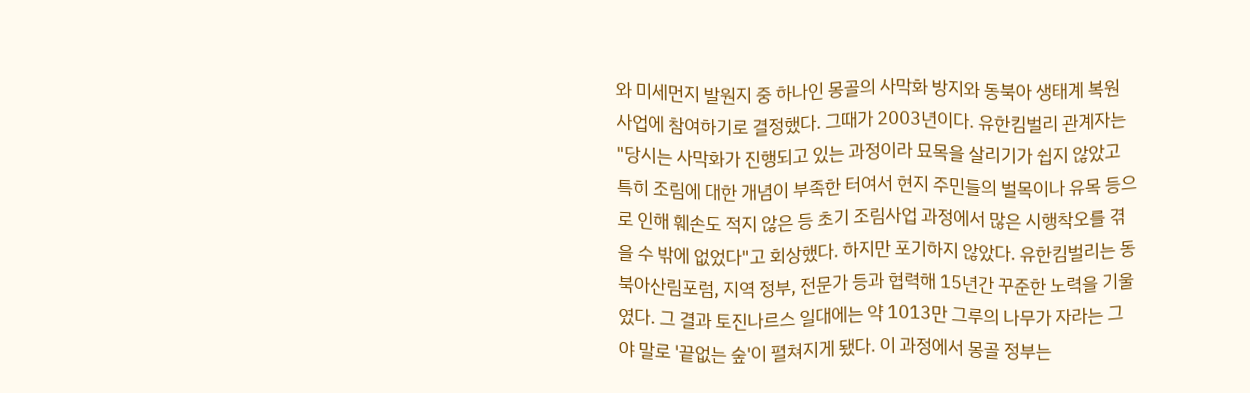와 미세먼지 발원지 중 하나인 몽골의 사막화 방지와 동북아 생태계 복원 사업에 참여하기로 결정했다. 그때가 2003년이다. 유한킴벌리 관계자는 "당시는 사막화가 진행되고 있는 과정이라 묘목을 살리기가 쉽지 않았고 특히 조림에 대한 개념이 부족한 터여서 현지 주민들의 벌목이나 유목 등으로 인해 훼손도 적지 않은 등 초기 조림사업 과정에서 많은 시행착오를 겪을 수 밖에 없었다"고 회상했다. 하지만 포기하지 않았다. 유한킴벌리는 동북아산림포럼, 지역 정부, 전문가 등과 협력해 15년간 꾸준한 노력을 기울였다. 그 결과 토진나르스 일대에는 약 1013만 그루의 나무가 자라는 그야 말로 '끝없는 숲'이 펼쳐지게 됐다. 이 과정에서 몽골 정부는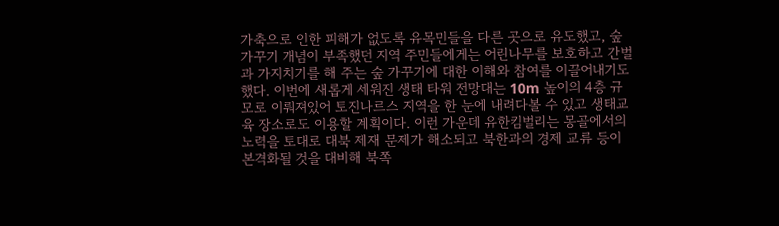가축으로 인한 피해가 없도록 유목민들을 다른 곳으로 유도했고, 숲 가꾸기 개념이 부족했던 지역 주민들에게는 어린나무를 보호하고 간벌과 가지치기를 해 주는 숲 가꾸기에 대한 이해와 참여를 이끌어내기도 했다. 이번에 새롭게 세워진 생태 타워 전망대는 10m 높이의 4층 규모로 이뤄져있어 토진나르스 지역을 한 눈에 내려다볼 수 있고 생태교육 장소로도 이용할 계획이다. 이런 가운데 유한킴벌리는 몽골에서의 노력을 토대로 대북 제재 문제가 해소되고 북한과의 경제 교류 등이 본격화될 것을 대비해 북쪽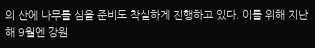의 산에 나무를 심을 준비도 착실하게 진행하고 있다. 이를 위해 지난해 9월엔 강원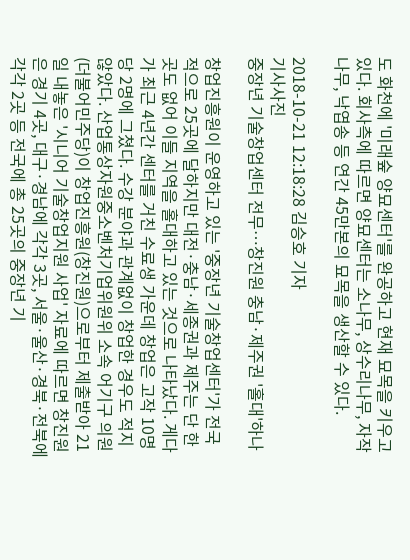도 화천에 '미래숲 양묘센터'를 완공하고 현재 묘목을 키우고 있다. 회사측에 따르면 양묘센터는 소나무, 상수리나무, 자작나무, 낙엽송 등 연간 45만본의 묘목을 생산할 수 있다.

2018-10-21 12:18:28 김승호 기자
기사사진
중장년 기술창업센터 전무…창진원 충남·제주권 '홀대'하나

창업진흥원이 운영하고 있는 '중장년 기술창업센터'가 전국적으로 25곳에 달하지만 대전·충남·세종권과 제주는 단 한 곳도 없어 이들 지역을 홀대하고 있는 것으로 나타났다. 게다가 최근 4년간 센터를 거친 수료생 가운데 창업은 고작 10명 당 2명에 그쳤다. 수강 분야과 관계없이 창업한 경우도 적지 않았다. 산업통상자원중소벤처기업위원위 소속 어기구 의원(더불어민주당)이 창업진흥원(창진원)으로부터 제출받아 21일 내놓은 '시니어 기술창업지원 사업' 자료에 따르면 창진원은 경기 4곳, 대구·경남에 각각 3곳, 서울·울산·경북·전북에 각각 2곳 등 전국에 총 25곳의 중장년 기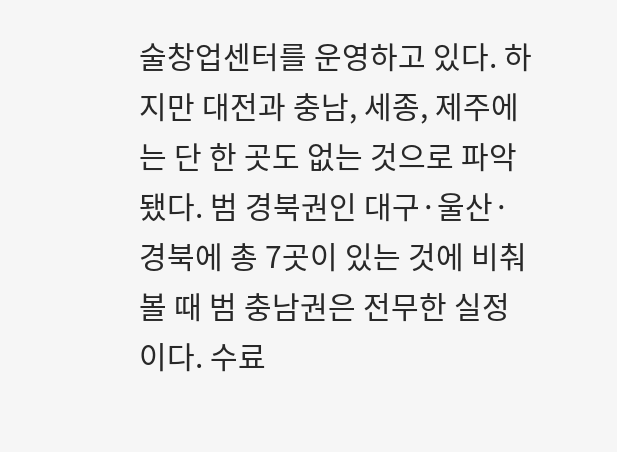술창업센터를 운영하고 있다. 하지만 대전과 충남, 세종, 제주에는 단 한 곳도 없는 것으로 파악됐다. 범 경북권인 대구·울산·경북에 총 7곳이 있는 것에 비춰볼 때 범 충남권은 전무한 실정이다. 수료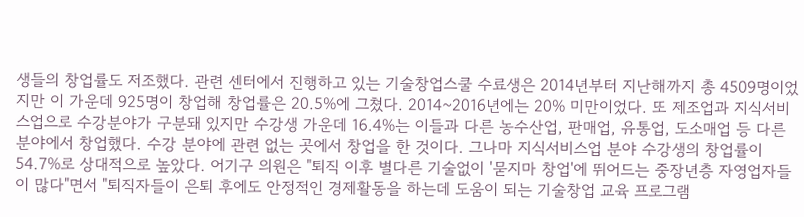생들의 창업률도 저조했다. 관련 센터에서 진행하고 있는 기술창업스쿨 수료생은 2014년부터 지난해까지 총 4509명이었지만 이 가운데 925명이 창업해 창업률은 20.5%에 그쳤다. 2014~2016년에는 20% 미만이었다. 또 제조업과 지식서비스업으로 수강분야가 구분돼 있지만 수강생 가운데 16.4%는 이들과 다른 농수산업, 판매업, 유통업, 도소매업 등 다른 분야에서 창업했다. 수강 분야에 관련 없는 곳에서 창업을 한 것이다. 그나마 지식서비스업 분야 수강생의 창업률이 54.7%로 상대적으로 높았다. 어기구 의원은 "퇴직 이후 별다른 기술없이 '묻지마 창업'에 뛰어드는 중장년층 자영업자들이 많다"면서 "퇴직자들이 은퇴 후에도 안정적인 경제활동을 하는데 도움이 되는 기술창업 교육 프로그램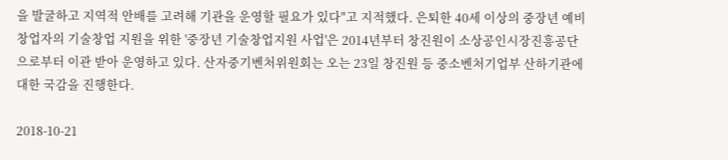을 발굴하고 지역적 안배를 고려해 기관을 운영할 필요가 있다"고 지적했다. 은퇴한 40세 이상의 중장년 예비창업자의 기술창업 지원을 위한 '중장년 기술창업지원 사업'은 2014년부터 창진원이 소상공인시장진흥공단으로부터 이관 받아 운영하고 있다. 산자중기벤처위원회는 오는 23일 창진원 등 중소벤처기업부 산하기관에 대한 국감을 진행한다.

2018-10-21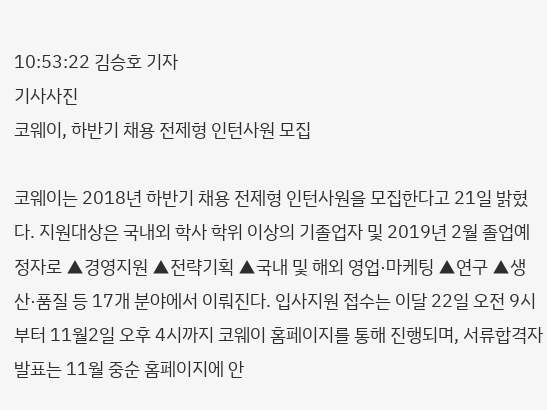10:53:22 김승호 기자
기사사진
코웨이, 하반기 채용 전제형 인턴사원 모집

코웨이는 2018년 하반기 채용 전제형 인턴사원을 모집한다고 21일 밝혔다. 지원대상은 국내외 학사 학위 이상의 기졸업자 및 2019년 2월 졸업예정자로 ▲경영지원 ▲전략기획 ▲국내 및 해외 영업·마케팅 ▲연구 ▲생산·품질 등 17개 분야에서 이뤄진다. 입사지원 접수는 이달 22일 오전 9시부터 11월2일 오후 4시까지 코웨이 홈페이지를 통해 진행되며, 서류합격자 발표는 11월 중순 홈페이지에 안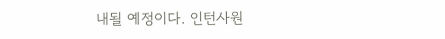내될 예정이다. 인턴사원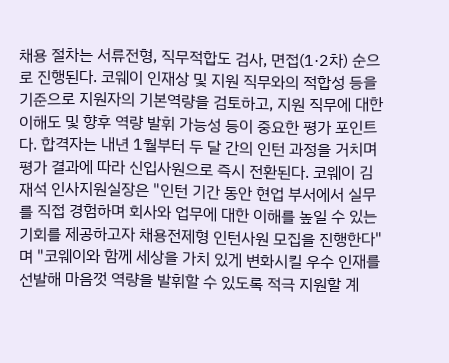채용 절차는 서류전형, 직무적합도 검사, 면접(1·2차) 순으로 진행된다. 코웨이 인재상 및 지원 직무와의 적합성 등을 기준으로 지원자의 기본역량을 검토하고, 지원 직무에 대한 이해도 및 향후 역량 발휘 가능성 등이 중요한 평가 포인트다. 합격자는 내년 1월부터 두 달 간의 인턴 과정을 거치며 평가 결과에 따라 신입사원으로 즉시 전환된다. 코웨이 김재석 인사지원실장은 "인턴 기간 동안 현업 부서에서 실무를 직접 경험하며 회사와 업무에 대한 이해를 높일 수 있는 기회를 제공하고자 채용전제형 인턴사원 모집을 진행한다"며 "코웨이와 함께 세상을 가치 있게 변화시킬 우수 인재를 선발해 마음껏 역량을 발휘할 수 있도록 적극 지원할 계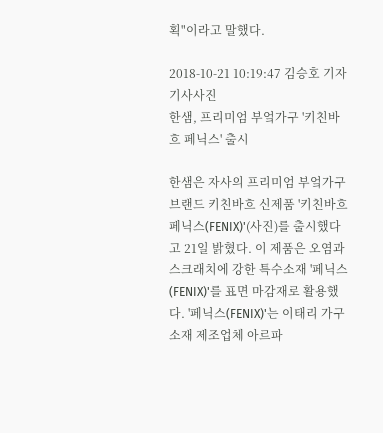획"이라고 말했다.

2018-10-21 10:19:47 김승호 기자
기사사진
한샘, 프리미엄 부엌가구 '키친바흐 페닉스' 출시

한샘은 자사의 프리미엄 부엌가구 브랜드 키친바흐 신제품 '키친바흐 페닉스(FENIX)'(사진)를 출시했다고 21일 밝혔다. 이 제품은 오염과 스크래치에 강한 특수소재 '페닉스(FENIX)'를 표면 마감재로 활용했다. '페닉스(FENIX)'는 이태리 가구소재 제조업체 아르파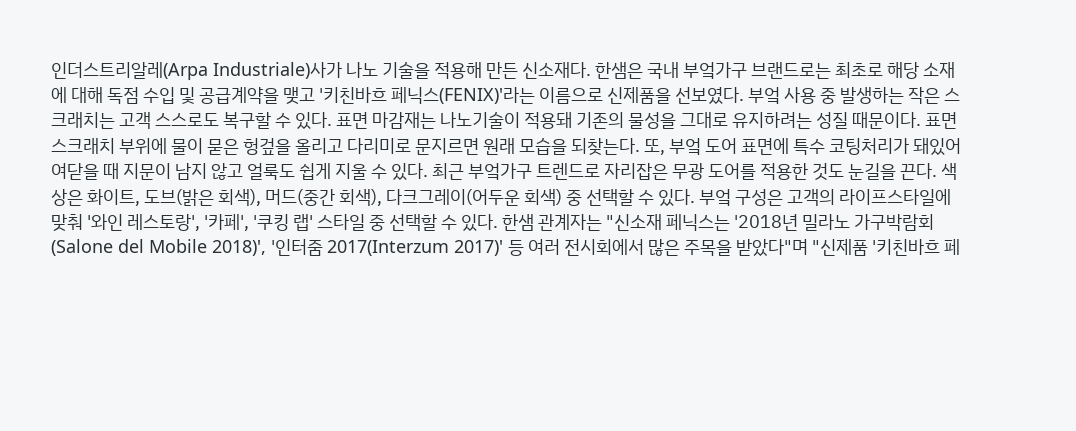인더스트리알레(Arpa Industriale)사가 나노 기술을 적용해 만든 신소재다. 한샘은 국내 부엌가구 브랜드로는 최초로 해당 소재에 대해 독점 수입 및 공급계약을 맺고 '키친바흐 페닉스(FENIX)'라는 이름으로 신제품을 선보였다. 부엌 사용 중 발생하는 작은 스크래치는 고객 스스로도 복구할 수 있다. 표면 마감재는 나노기술이 적용돼 기존의 물성을 그대로 유지하려는 성질 때문이다. 표면 스크래치 부위에 물이 묻은 헝겊을 올리고 다리미로 문지르면 원래 모습을 되찾는다. 또, 부엌 도어 표면에 특수 코팅처리가 돼있어 여닫을 때 지문이 남지 않고 얼룩도 쉽게 지울 수 있다. 최근 부엌가구 트렌드로 자리잡은 무광 도어를 적용한 것도 눈길을 끈다. 색상은 화이트, 도브(밝은 회색), 머드(중간 회색), 다크그레이(어두운 회색) 중 선택할 수 있다. 부엌 구성은 고객의 라이프스타일에 맞춰 '와인 레스토랑', '카페', '쿠킹 랩' 스타일 중 선택할 수 있다. 한샘 관계자는 "신소재 페닉스는 '2018년 밀라노 가구박람회(Salone del Mobile 2018)', '인터줌 2017(Interzum 2017)' 등 여러 전시회에서 많은 주목을 받았다"며 "신제품 '키친바흐 페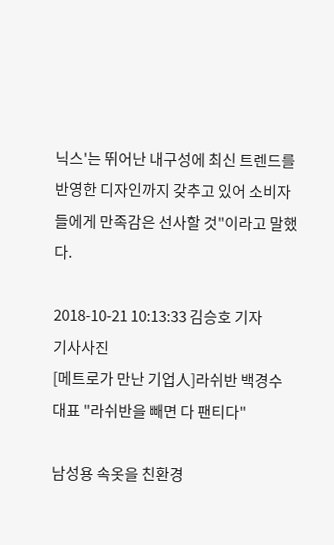닉스'는 뛰어난 내구성에 최신 트렌드를 반영한 디자인까지 갖추고 있어 소비자들에게 만족감은 선사할 것"이라고 말했다.

2018-10-21 10:13:33 김승호 기자
기사사진
[메트로가 만난 기업人]라쉬반 백경수 대표 "라쉬반을 빼면 다 팬티다"

남성용 속옷을 친환경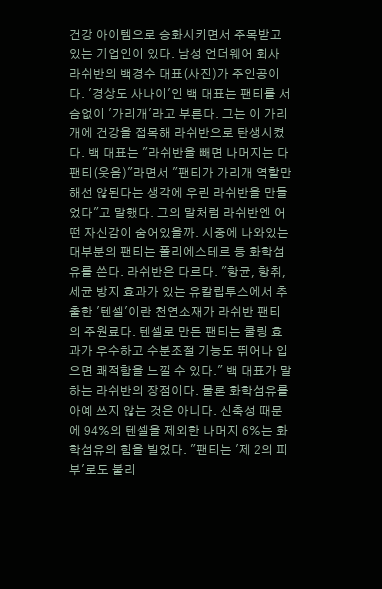건강 아이템으로 승화시키면서 주목받고 있는 기업인이 있다. 남성 언더웨어 회사 라쉬반의 백경수 대표(사진)가 주인공이다. '경상도 사나이'인 백 대표는 팬티를 서슴없이 '가리개'라고 부른다. 그는 이 가리개에 건강을 접목해 라쉬반으로 탄생시켰다. 백 대표는 "라쉬반을 빼면 나머지는 다 팬티(웃음)"라면서 "팬티가 가리개 역할만 해선 않된다는 생각에 우린 라쉬반을 만들었다"고 말했다. 그의 말처럼 라쉬반엔 어떤 자신감이 숨어있을까. 시중에 나와있는 대부분의 팬티는 폴리에스테르 등 화학섬유를 쓴다. 라쉬반은 다르다. "항균, 항취, 세균 방지 효과가 있는 유칼립투스에서 추출한 '텐셀'이란 천연소재가 라쉬반 팬티의 주원료다. 텐셀로 만든 팬티는 쿨링 효과가 우수하고 수분조절 기능도 뛰어나 입으면 쾌적함을 느낄 수 있다." 백 대표가 말하는 라쉬반의 장점이다. 물론 화학섬유를 아예 쓰지 않는 것은 아니다. 신축성 때문에 94%의 텐셀을 제외한 나머지 6%는 화학섬유의 힘을 빌었다. "팬티는 '제 2의 피부'로도 불리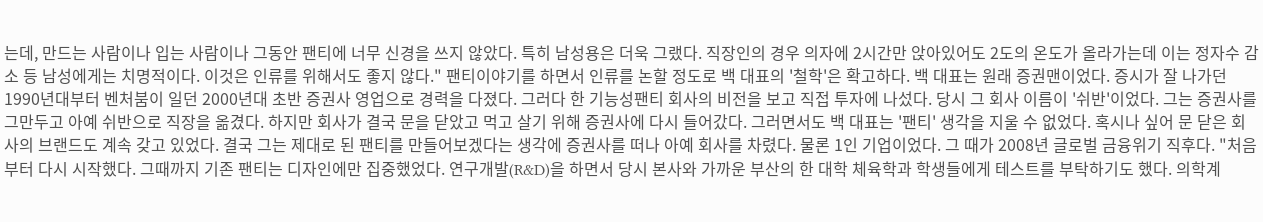는데, 만드는 사람이나 입는 사람이나 그동안 팬티에 너무 신경을 쓰지 않았다. 특히 남성용은 더욱 그랬다. 직장인의 경우 의자에 2시간만 앉아있어도 2도의 온도가 올라가는데 이는 정자수 감소 등 남성에게는 치명적이다. 이것은 인류를 위해서도 좋지 않다." 팬티이야기를 하면서 인류를 논할 정도로 백 대표의 '철학'은 확고하다. 백 대표는 원래 증권맨이었다. 증시가 잘 나가던 1990년대부터 벤처붐이 일던 2000년대 초반 증권사 영업으로 경력을 다졌다. 그러다 한 기능성팬티 회사의 비전을 보고 직접 투자에 나섰다. 당시 그 회사 이름이 '쉬반'이었다. 그는 증권사를 그만두고 아예 쉬반으로 직장을 옮겼다. 하지만 회사가 결국 문을 닫았고 먹고 살기 위해 증권사에 다시 들어갔다. 그러면서도 백 대표는 '팬티' 생각을 지울 수 없었다. 혹시나 싶어 문 닫은 회사의 브랜드도 계속 갖고 있었다. 결국 그는 제대로 된 팬티를 만들어보겠다는 생각에 증권사를 떠나 아예 회사를 차렸다. 물론 1인 기업이었다. 그 때가 2008년 글로벌 금융위기 직후다. "처음부터 다시 시작했다. 그때까지 기존 팬티는 디자인에만 집중했었다. 연구개발(R&D)을 하면서 당시 본사와 가까운 부산의 한 대학 체육학과 학생들에게 테스트를 부탁하기도 했다. 의학계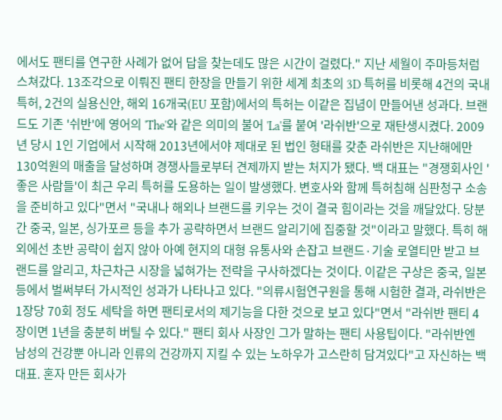에서도 팬티를 연구한 사례가 없어 답을 찾는데도 많은 시간이 걸렸다." 지난 세월이 주마등처럼 스쳐갔다. 13조각으로 이뤄진 팬티 한장을 만들기 위한 세계 최초의 3D 특허를 비롯해 4건의 국내 특허, 2건의 실용신안, 해외 16개국(EU 포함)에서의 특허는 이같은 집념이 만들어낸 성과다. 브랜드도 기존 '쉬반'에 영어의 'The'와 같은 의미의 불어 'La'를 붙여 '라쉬반'으로 재탄생시켰다. 2009년 당시 1인 기업에서 시작해 2013년에서야 제대로 된 법인 형태를 갖춘 라쉬반은 지난해에만 130억원의 매출을 달성하며 경쟁사들로부터 견제까지 받는 처지가 됐다. 백 대표는 "경쟁회사인 '좋은 사람들'이 최근 우리 특허를 도용하는 일이 발생했다. 변호사와 함께 특허침해 심판청구 소송을 준비하고 있다"면서 "국내나 해외나 브랜드를 키우는 것이 결국 힘이라는 것을 깨달았다. 당분간 중국, 일본, 싱가포르 등을 추가 공략하면서 브랜드 알리기에 집중할 것"이라고 말했다. 특히 해외에선 초반 공략이 쉽지 않아 아예 현지의 대형 유통사와 손잡고 브랜드·기술 로열티만 받고 브랜드를 알리고, 차근차근 시장을 넓혀가는 전략을 구사하겠다는 것이다. 이같은 구상은 중국, 일본 등에서 벌써부터 가시적인 성과가 나타나고 있다. "의류시험연구원을 통해 시험한 결과, 라쉬반은 1장당 70회 정도 세탁을 하면 팬티로서의 제기능을 다한 것으로 보고 있다"면서 "라쉬반 팬티 4장이면 1년을 충분히 버틸 수 있다." 팬티 회사 사장인 그가 말하는 팬티 사용팁이다. "라쉬반엔 남성의 건강뿐 아니라 인류의 건강까지 지킬 수 있는 노하우가 고스란히 담겨있다"고 자신하는 백 대표. 혼자 만든 회사가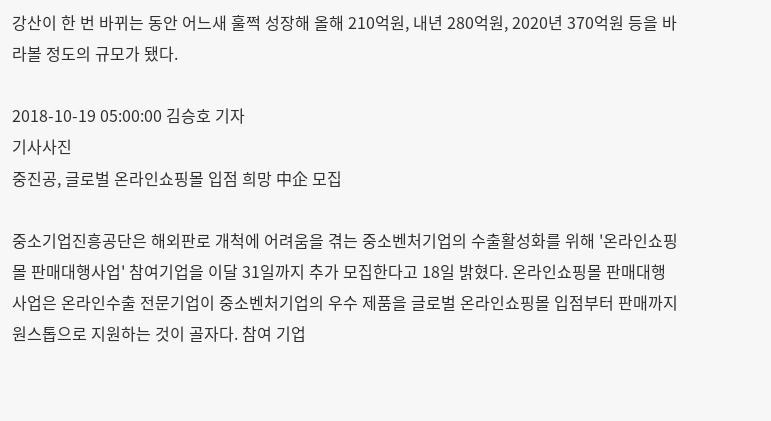강산이 한 번 바뀌는 동안 어느새 훌쩍 성장해 올해 210억원, 내년 280억원, 2020년 370억원 등을 바라볼 정도의 규모가 됐다.

2018-10-19 05:00:00 김승호 기자
기사사진
중진공, 글로벌 온라인쇼핑몰 입점 희망 中企 모집

중소기업진흥공단은 해외판로 개척에 어려움을 겪는 중소벤처기업의 수출활성화를 위해 '온라인쇼핑몰 판매대행사업' 참여기업을 이달 31일까지 추가 모집한다고 18일 밝혔다. 온라인쇼핑몰 판매대행사업은 온라인수출 전문기업이 중소벤처기업의 우수 제품을 글로벌 온라인쇼핑몰 입점부터 판매까지 원스톱으로 지원하는 것이 골자다. 참여 기업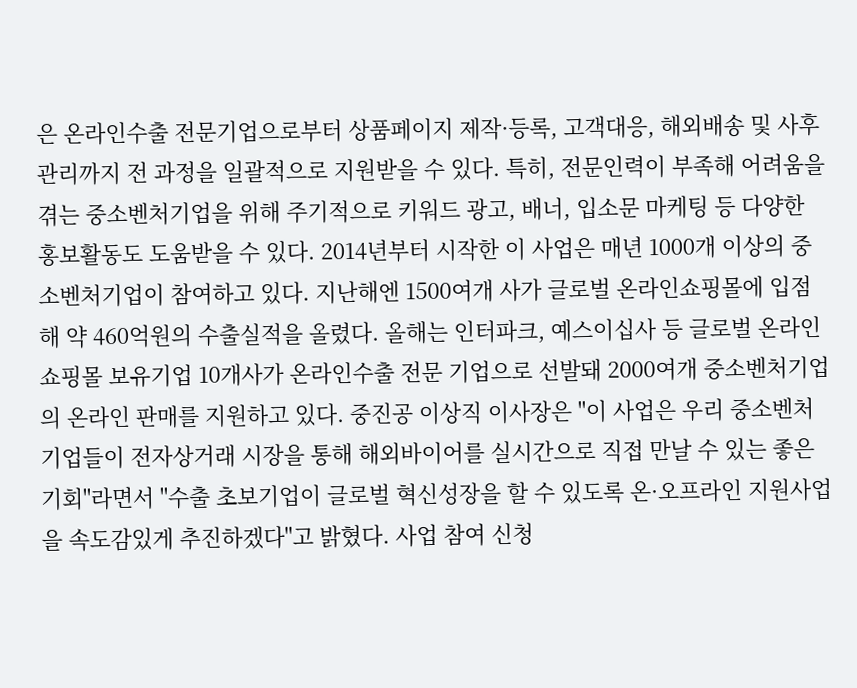은 온라인수출 전문기업으로부터 상품페이지 제작·등록, 고객대응, 해외배송 및 사후관리까지 전 과정을 일괄적으로 지원받을 수 있다. 특히, 전문인력이 부족해 어려움을 겪는 중소벤처기업을 위해 주기적으로 키워드 광고, 배너, 입소문 마케팅 등 다양한 홍보활동도 도움받을 수 있다. 2014년부터 시작한 이 사업은 매년 1000개 이상의 중소벤처기업이 참여하고 있다. 지난해엔 1500여개 사가 글로벌 온라인쇼핑몰에 입점해 약 460억원의 수출실적을 올렸다. 올해는 인터파크, 예스이십사 등 글로벌 온라인쇼핑몰 보유기업 10개사가 온라인수출 전문 기업으로 선발돼 2000여개 중소벤처기업의 온라인 판매를 지원하고 있다. 중진공 이상직 이사장은 "이 사업은 우리 중소벤처기업들이 전자상거래 시장을 통해 해외바이어를 실시간으로 직접 만날 수 있는 좋은 기회"라면서 "수출 초보기업이 글로벌 혁신성장을 할 수 있도록 온·오프라인 지원사업을 속도감있게 추진하겠다"고 밝혔다. 사업 참여 신청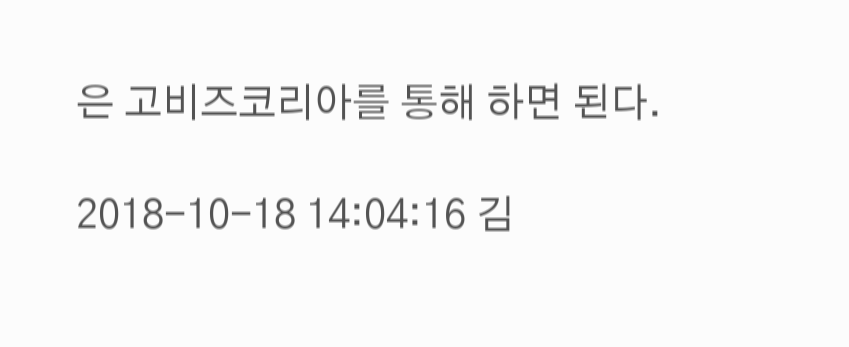은 고비즈코리아를 통해 하면 된다.

2018-10-18 14:04:16 김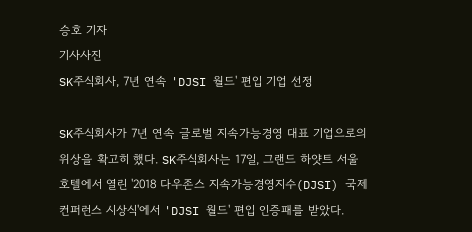승호 기자
기사사진
SK주식회사, 7년 연속 'DJSI 월드' 편입 기업 선정

SK주식회사가 7년 연속 글로벌 지속가능경영 대표 기업으로의 위상을 확고히 했다. SK주식회사는 17일, 그랜드 하얏트 서울 호텔에서 열린 '2018 다우존스 지속가능경영지수(DJSI) 국제 컨퍼런스 시상식'에서 'DJSI 월드' 편입 인증패를 받았다.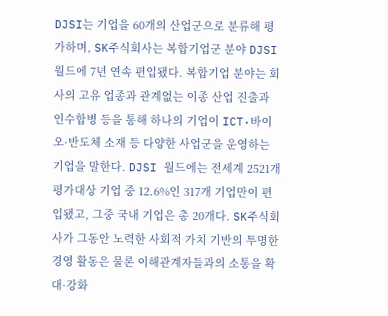DJSI는 기업을 60개의 산업군으로 분류해 평가하며, SK주식회사는 복합기업군 분야 DJSI 월드에 7년 연속 편입됐다. 복합기업 분야는 회사의 고유 업종과 관계없는 이종 산업 진출과 인수합병 등을 통해 하나의 기업이 ICT·바이오·반도체 소재 등 다양한 사업군을 운영하는 기업을 말한다. DJSI 월드에는 전세계 2521개 평가대상 기업 중 12.6%인 317개 기업만이 편입됐고, 그중 국내 기업은 총 20개다. SK주식회사가 그동안 노력한 사회적 가치 기반의 투명한 경영 활동은 물론 이해관계자들과의 소통을 확대·강화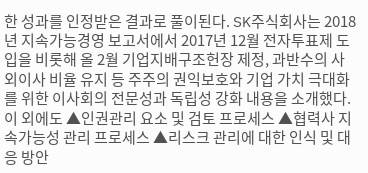한 성과를 인정받은 결과로 풀이된다. SK주식회사는 2018년 지속가능경영 보고서에서 2017년 12월 전자투표제 도입을 비롯해 올 2월 기업지배구조헌장 제정, 과반수의 사외이사 비율 유지 등 주주의 권익보호와 기업 가치 극대화를 위한 이사회의 전문성과 독립성 강화 내용을 소개했다. 이 외에도 ▲인권관리 요소 및 검토 프로세스 ▲협력사 지속가능성 관리 프로세스 ▲리스크 관리에 대한 인식 및 대응 방안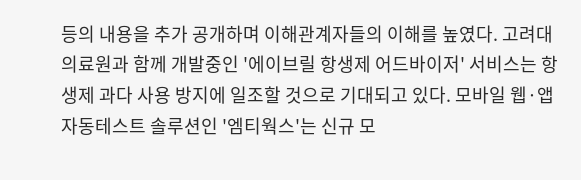등의 내용을 추가 공개하며 이해관계자들의 이해를 높였다. 고려대 의료원과 함께 개발중인 '에이브릴 항생제 어드바이저' 서비스는 항생제 과다 사용 방지에 일조할 것으로 기대되고 있다. 모바일 웹·앱 자동테스트 솔루션인 '엠티웍스'는 신규 모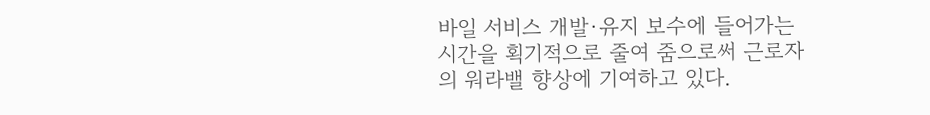바일 서비스 개발·유지 보수에 들어가는 시간을 획기적으로 줄여 줌으로써 근로자의 워라밸 향상에 기여하고 있다.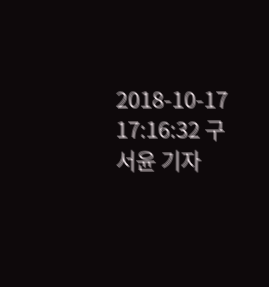2018-10-17 17:16:32 구서윤 기자